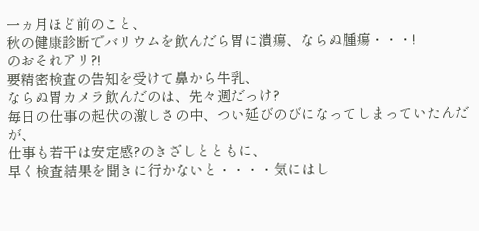一ヵ月ほど前のこと、
秋の健康診断でバリウムを飲んだら胃に潰瘍、ならぬ腫瘍・・・!
のおそれアリ?!
要精密検査の告知を受けて鼻から牛乳、
ならぬ胃カメラ飲んだのは、先々週だっけ?
毎日の仕事の起伏の激しさの中、つい延びのびになってしまっていたんだが、
仕事も若干は安定感?のきざしとともに、
早く検査結果を聞きに行かないと・・・・気にはし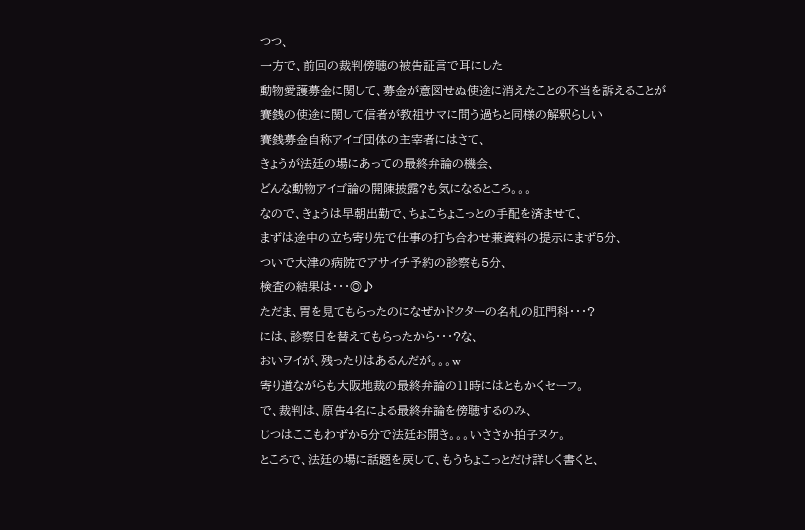つつ、
一方で、前回の裁判傍聴の被告証言で耳にした
動物愛護募金に関して、募金が意図せぬ使途に消えたことの不当を訴えることが
賽銭の使途に関して信者が教祖サマに問う過ちと同様の解釈らしい
賽銭募金自称アイゴ団体の主宰者にはさて、
きょうが法廷の場にあっての最終弁論の機会、
どんな動物アイゴ論の開陳披露?も気になるところ。。。
なので、きょうは早朝出勤で、ちょこちょこっとの手配を済ませて、
まずは途中の立ち寄り先で仕事の打ち合わせ兼資料の提示にまず5分、
ついで大津の病院でアサイチ予約の診察も5分、
検査の結果は・・・◎♪
ただま、胃を見てもらったのになぜかドクターの名札の肛門科・・・?
には、診察日を替えてもらったから・・・?な、
おいヲイが、残ったりはあるんだが。。。w
寄り道ながらも大阪地裁の最終弁論の11時にはともかくセーフ。
で、裁判は、原告4名による最終弁論を傍聴するのみ、
じつはここもわずか5分で法廷お開き。。。いささか拍子ヌケ。
ところで、法廷の場に話題を戻して、もうちょこっとだけ詳しく書くと、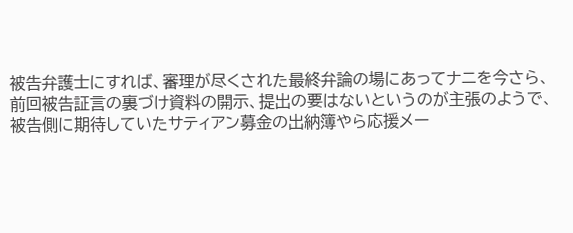被告弁護士にすれば、審理が尽くされた最終弁論の場にあってナニを今さら、
前回被告証言の裏づけ資料の開示、提出の要はないというのが主張のようで、
被告側に期待していたサティアン募金の出納簿やら応援メー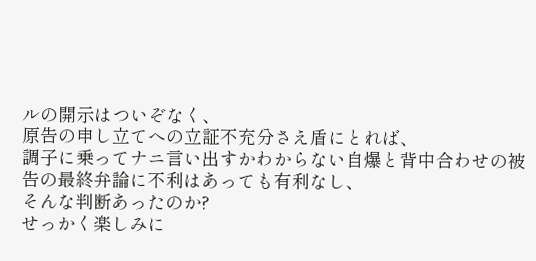ルの開示はついぞなく、
原告の申し立てへの立証不充分さえ盾にとれば、
調子に乗ってナニ言い出すかわからない自爆と背中合わせの被告の最終弁論に不利はあっても有利なし、
そんな判断あったのか?
せっかく楽しみに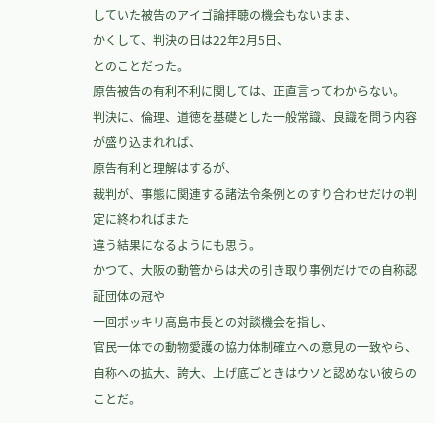していた被告のアイゴ論拝聴の機会もないまま、
かくして、判決の日は22年2月5日、
とのことだった。
原告被告の有利不利に関しては、正直言ってわからない。
判決に、倫理、道徳を基礎とした一般常識、良識を問う内容が盛り込まれれば、
原告有利と理解はするが、
裁判が、事態に関連する諸法令条例とのすり合わせだけの判定に終わればまた
違う結果になるようにも思う。
かつて、大阪の動管からは犬の引き取り事例だけでの自称認証団体の冠や
一回ポッキリ高島市長との対談機会を指し、
官民一体での動物愛護の協力体制確立への意見の一致やら、
自称への拡大、誇大、上げ底ごときはウソと認めない彼らのことだ。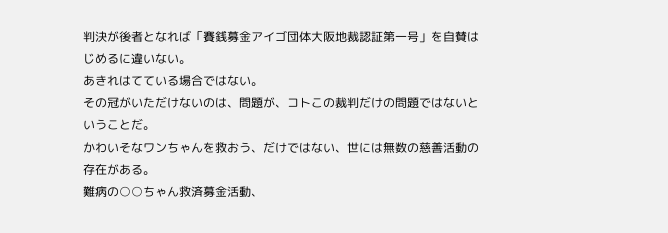判決が後者となれば「賽銭募金アイゴ団体大阪地裁認証第一号」を自賛はじめるに違いない。
あきれはてている場合ではない。
その冠がいただけないのは、問題が、コトこの裁判だけの問題ではないということだ。
かわいそなワンちゃんを救おう、だけではない、世には無数の慈善活動の存在がある。
難病の○○ちゃん救済募金活動、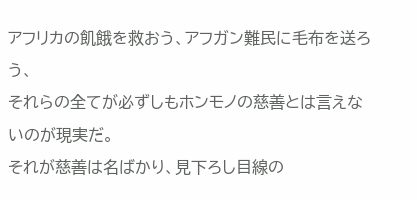アフリカの飢餓を救おう、アフガン難民に毛布を送ろう、
それらの全てが必ずしもホンモノの慈善とは言えないのが現実だ。
それが慈善は名ばかり、見下ろし目線の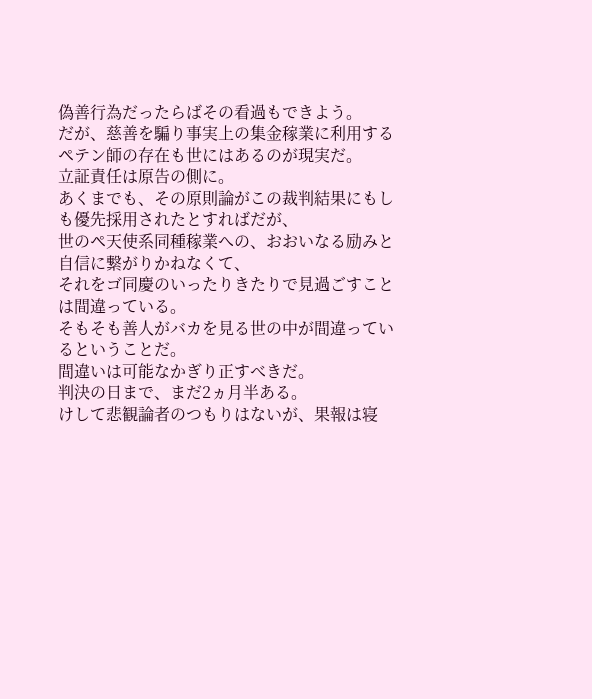偽善行為だったらばその看過もできよう。
だが、慈善を騙り事実上の集金稼業に利用するペテン師の存在も世にはあるのが現実だ。
立証責任は原告の側に。
あくまでも、その原則論がこの裁判結果にもしも優先採用されたとすればだが、
世のペ天使系同種稼業への、おおいなる励みと自信に繋がりかねなくて、
それをゴ同慶のいったりきたりで見過ごすことは間違っている。
そもそも善人がバカを見る世の中が間違っているということだ。
間違いは可能なかぎり正すべきだ。
判決の日まで、まだ2ヵ月半ある。
けして悲観論者のつもりはないが、果報は寝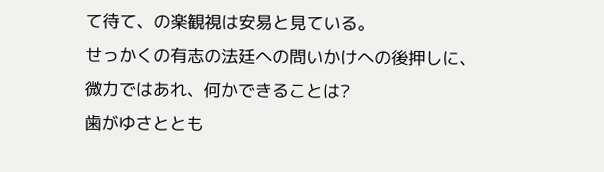て待て、の楽観視は安易と見ている。
せっかくの有志の法廷への問いかけへの後押しに、
微力ではあれ、何かできることは?
歯がゆさととも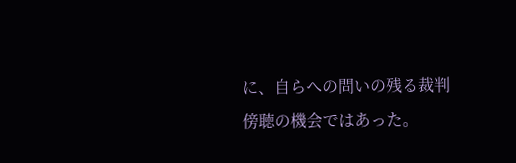に、自らへの問いの残る裁判傍聴の機会ではあった。